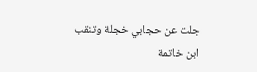جلت عن حجابي خجلة وتنقب
ابن خاتمة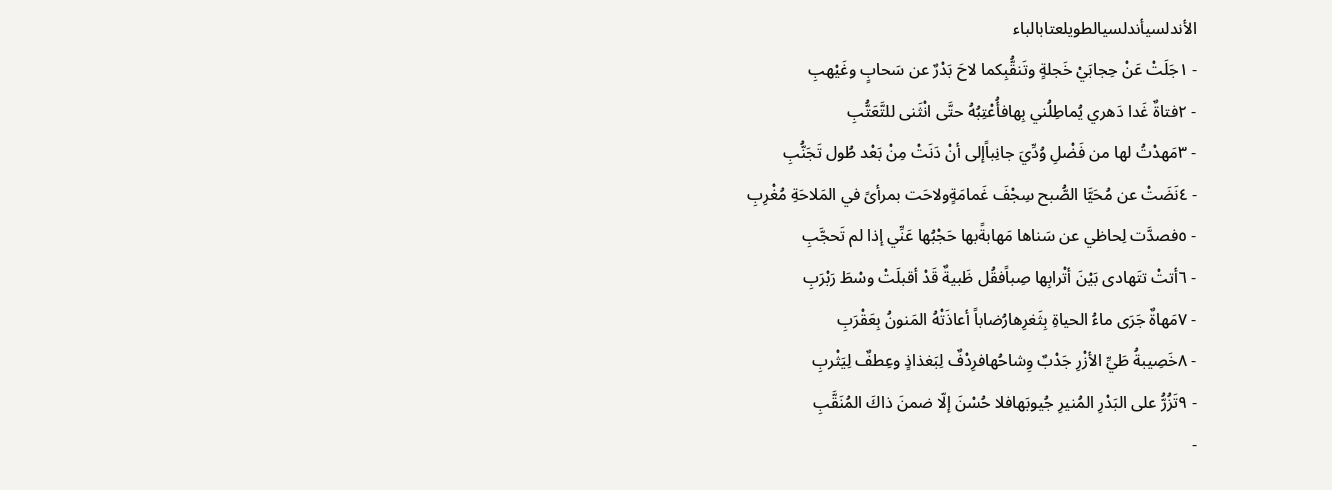الأندلسيأندلسيالطويلعتابالباء
- ١جَلَتْ عَنْ حِجابَيْ خَجلةٍ وتَنقُّبِكما لاحَ بَدْرٌ عن سَحابٍ وغَيْهبِ
- ٢فتاةٌ غَدا دَهري يُماطِلُني بِهافأُعْتِبُهُ حتَّى انْثَنى للتَّعَتُّبِ
- ٣مَهدْتُ لها من فَضْلِ وُدِّيَ جانِباًإلى أنْ دَنَتْ مِنْ بَعْد طُول تَجَنُّبِ
- ٤نَضَتْ عن مُحَيَّا الصُّبح سِجْفَ غَمامَةٍولاحَت بمرأىً في المَلاحَةِ مُغْرِبِ
- ٥فصدَّت لِحاظي عن سَناها مَهابةًبها حَجْبُها عَنِّي إذا لم تَحجَّبِ
- ٦أتتْ تتَهادى بَيْنَ أتْرابِها صِباًفقُل ظَبيةٌ قَدْ أقبلَتْ وسْطَ رَبْرَبِ
- ٧مَهاةٌ جَرَى ماءُ الحياةِ بِثَغرِهارُضاباً أعاذَتْهُ المَنونُ بِعَقْرَبِ
- ٨خَصِيبةُ طَيِّ الأزْرِ جَدْبٌ وِشاحُهافرِدْفٌ لِبَغذاذٍ وعِطفٌ لِيَثْربِ
- ٩تَزُرُّ على البَدْرِ المُنيرِ جُيوبَهافلا حُسْنَ إلّا ضمنَ ذاكَ المُنَقَّبِ
-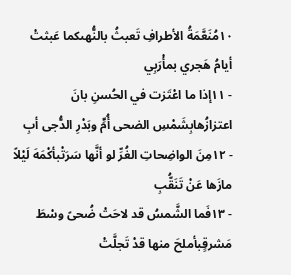١٠مُنَعَّمَةُ الأطرافِ تَعبثُ بالنُّهىكما عَبثتْ أيامُ هَجري بمأْرَبِي
- ١١إذا ما اعْتَزت في الحُسنِ بانَ اعتزازُهابِشَمْسِ الضحى أُمٍّ وبَدْرِ الدُّجى أبِ
- ١٢مِنَ الواضِحاتِ الغُرِّ لو أنَّها سَرَتْبأكْمَهَ لَيْلاً مازَها عَنْ تَنَقُّبِ
- ١٣فَما الشَّمسُ قد لاحَتْ ضُحىً وسْطَ مَشرقٍبأملحَ منها قدْ تَجلَّتْ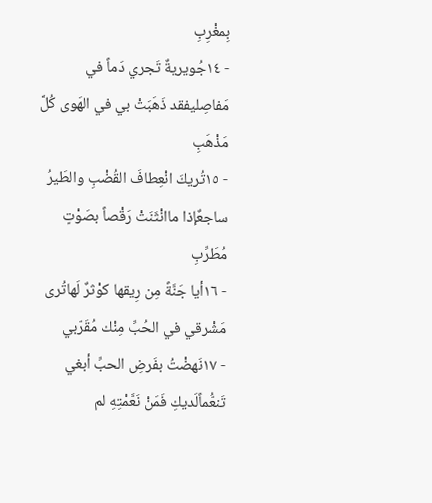بِمغْرِبِ
- ١٤جُويريةٌ تَجري دَماً في مَفاصِليفقد ذَهَبَتْ بي في الهَوى كُلَّ مَذْهَبِ
- ١٥تُريكَ انْعِطافَ القُضْبِ والطَيرُ ساجعٌإذا ماانْثَنَتْ رَقْصاً بصَوْتٍ مُطَرِّبِ
- ١٦أيا جَنَّةً مِن رِيقها كوْثرٌ لَهاتُرى مَشْرقي في الحُبِّ مِنْك مُقَرّبي
- ١٧نَهضْتُ بفَرضِ الحبِّ أبغي تَنعُّماًلَديكِ فَمَنْ نَعَّمْتِهِ لم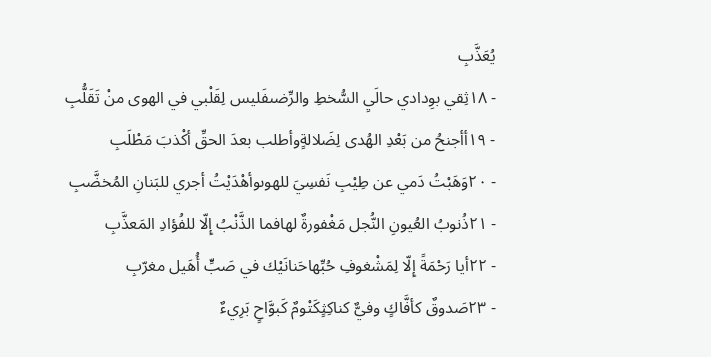يُعَذَّبِ
- ١٨ثِقي بوِدادي حالَيِ السُّخطِ والرِّضىفَليس لِقَلْبي في الهوى منْ تَقَلُّبِ
- ١٩أأجنحُ من بَعْدِ الهُدى لِضَلالةٍوأطلب بعدَ الحقِّ أكْذبَ مَطْلَبِ
- ٢٠وَهَبْتُ دَمي عن طِيْبِ نَفسِيَ للهوىوأهْدَيْتُ أجري للبَنانِ المُخضَّبِ
- ٢١ذُنوبُ العُيونِ النُّجل مَغْفورةٌ لهافما الذَّنْبُ إِلّا للفُؤادِ المَعذَّبِ
- ٢٢أيا رَحْمَةً إِلّا لِمَشْغوفِ حُبِّهاحَنانَيْك في صَبٍّ أُهَيل مغرّبِ
- ٢٣صَدوقٌ كأفَّاكٍ وفيٌّ كناكِثٍكَتْومٌ كَبوَّاحٍ بَرِيءٌ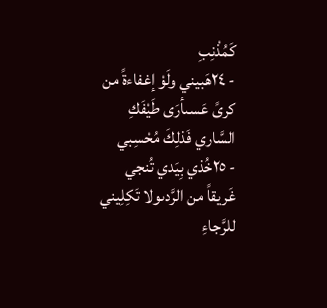كَمُذْنِبِ
- ٢٤هَبيني ولَوْ إغفاءةً من كرىً عَسىأرَى طَيْفَكِ السَّاري فَذلِكَ مُحْسِبي
- ٢٥خُذي بِيَدي تُنجي غَريقاً من الرَّدىولا تَكِلِيني للرَّجاءِ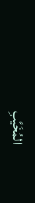المُخَيَّبِ